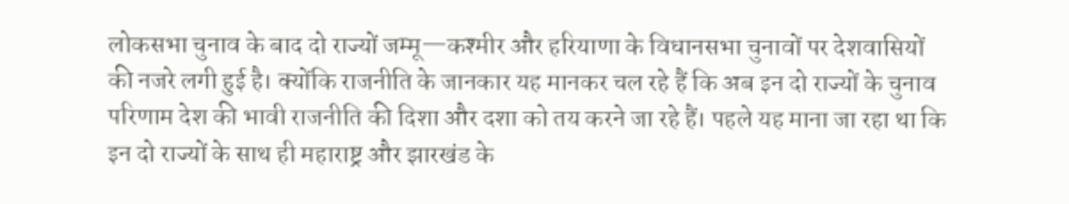लोकसभा चुनाव के बाद दो राज्यों जम्मू—कश्मीर और हरियाणा के विधानसभा चुनावों पर देशवासियों की नजरे लगी हुई है। क्योंकि राजनीति के जानकार यह मानकर चल रहे हैं कि अब इन दो राज्यों के चुनाव परिणाम देश की भावी राजनीति की दिशा और दशा को तय करने जा रहे हैं। पहले यह माना जा रहा था कि इन दो राज्यों के साथ ही महाराष्ट्र और झारखंड के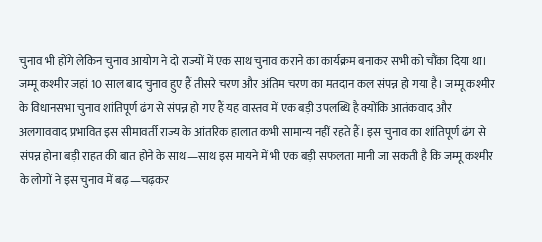चुनाव भी होंगे लेकिन चुनाव आयोग ने दो राज्यों में एक साथ चुनाव कराने का कार्यक्रम बनाकर सभी को चौंका दिया था। जम्मू कश्मीर जहां 10 साल बाद चुनाव हुए हैं तीसरे चरण और अंतिम चरण का मतदान कल संपन्न हो गया है। जम्मू कश्मीर के विधानसभा चुनाव शांतिपूर्ण ढंग से संपन्न हो गए हैं यह वास्तव में एक बड़ी उपलब्धि है क्योंकि आतंकवाद और अलगाववाद प्रभावित इस सीमावर्ती राज्य के आंतरिक हालात कभी सामान्य नहीं रहते हैं। इस चुनाव का शांतिपूर्ण ढंग से संपन्न होना बड़ी राहत की बात होने के साथ—साथ इस मायने में भी एक बड़ी सफलता मानी जा सकती है कि जम्मू कश्मीर के लोगों ने इस चुनाव में बढ़—चढ़कर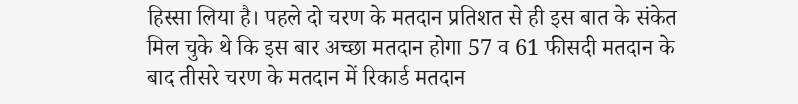हिस्सा लिया है। पहले दो चरण के मतदान प्रतिशत से ही इस बात के संकेत मिल चुके थे कि इस बार अच्छा मतदान होगा 57 व 61 फीसदी मतदान के बाद तीसरे चरण के मतदान में रिकार्ड मतदान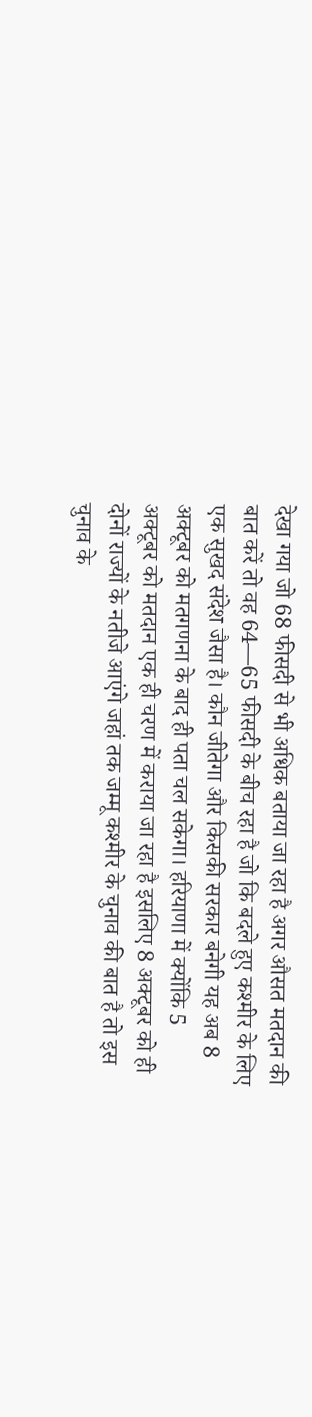देखा गया जो 68 फीसदी से भी अधिक बताया जा रहा है अगर औसत मतदान की बात करें तो वह 64—65 फीसदी के बीच रहा है जो कि बदले हुए कश्मीर के लिए एक सुखद संदेश जैसा है। कौन जीतेगा और किसकी सरकार बनेगी यह अब 8 अक्टूबर को मतगणना के बाद ही पता चल सकेगा। हरियाणा में क्योंकि 5 अक्टूबर को मतदान एक ही चरण में कराया जा रहा है इसलिए 8 अक्टूबर को ही दोनों राज्यों के नतीजे आएंगे जहां तक जम्मू कश्मीर के चुनाव की बात है तो इस चुनाव के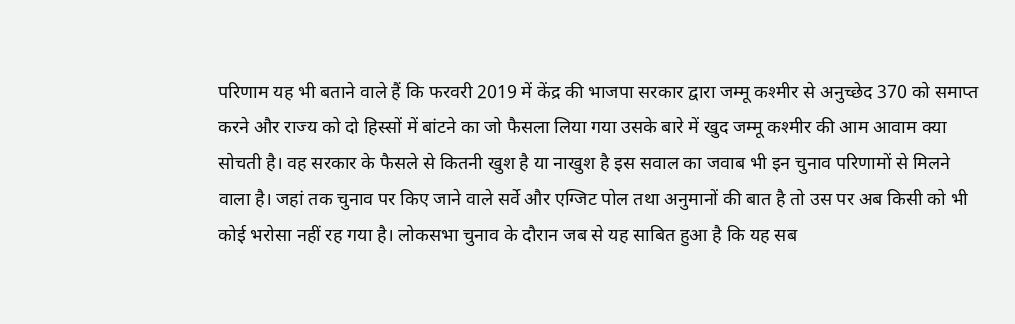परिणाम यह भी बताने वाले हैं कि फरवरी 2019 में केंद्र की भाजपा सरकार द्वारा जम्मू कश्मीर से अनुच्छेद 370 को समाप्त करने और राज्य को दो हिस्सों में बांटने का जो फैसला लिया गया उसके बारे में खुद जम्मू कश्मीर की आम आवाम क्या सोचती है। वह सरकार के फैसले से कितनी खुश है या नाखुश है इस सवाल का जवाब भी इन चुनाव परिणामों से मिलने वाला है। जहां तक चुनाव पर किए जाने वाले सर्वे और एग्जिट पोल तथा अनुमानों की बात है तो उस पर अब किसी को भी कोई भरोसा नहीं रह गया है। लोकसभा चुनाव के दौरान जब से यह साबित हुआ है कि यह सब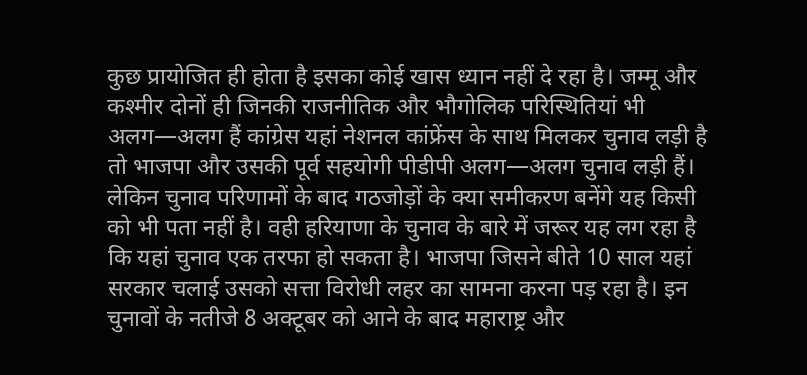कुछ प्रायोजित ही होता है इसका कोई खास ध्यान नहीं दे रहा है। जम्मू और कश्मीर दोनों ही जिनकी राजनीतिक और भौगोलिक परिस्थितियां भी अलग—अलग हैं कांग्रेस यहां नेशनल कांफ्रेंस के साथ मिलकर चुनाव लड़ी है तो भाजपा और उसकी पूर्व सहयोगी पीडीपी अलग—अलग चुनाव लड़ी हैं। लेकिन चुनाव परिणामों के बाद गठजोड़ों के क्या समीकरण बनेंगे यह किसी को भी पता नहीं है। वही हरियाणा के चुनाव के बारे में जरूर यह लग रहा है कि यहां चुनाव एक तरफा हो सकता है। भाजपा जिसने बीते 10 साल यहां सरकार चलाई उसको सत्ता विरोधी लहर का सामना करना पड़ रहा है। इन चुनावों के नतीजे 8 अक्टूबर को आने के बाद महाराष्ट्र और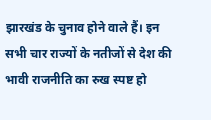झारखंड के चुनाव होने वाले हैं। इन सभी चार राज्यों के नतीजों से देश की भावी राजनीति का रुख स्पष्ट हो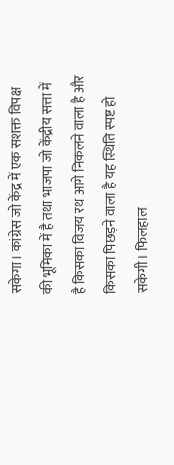सकेगा। कांग्रेस जो केंद्र में एक सशक्त विपक्ष की भूमिका में है तथा भाजपा जो केंद्रीय सत्ता में है किसका विजय रथ आगे निकलने वाला है और किसका पिछड़ने वाला है यह स्थिति स्पष्ट हो सकेगी। फिलहाल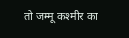तो जम्मू कश्मीर का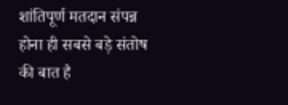शांतिपूर्ण मतदान संपन्न होना ही सबसे बड़े संतोष की बात है